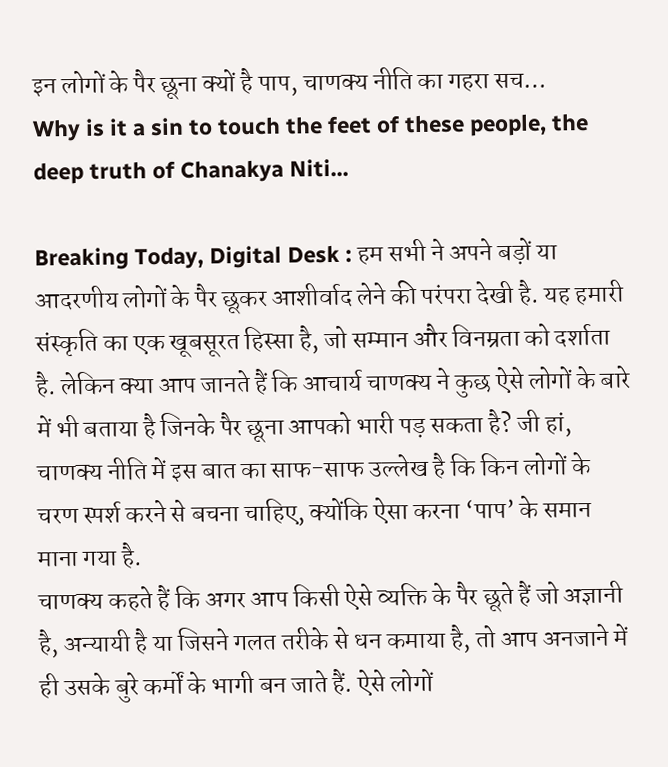इन लोगों के पैर छूना क्यों है पाप, चाणक्य नीति का गहरा सच…
Why is it a sin to touch the feet of these people, the deep truth of Chanakya Niti...

Breaking Today, Digital Desk : हम सभी ने अपने बड़ों या आदरणीय लोगों के पैर छूकर आशीर्वाद लेने की परंपरा देखी है. यह हमारी संस्कृति का एक खूबसूरत हिस्सा है, जो सम्मान और विनम्रता को दर्शाता है. लेकिन क्या आप जानते हैं कि आचार्य चाणक्य ने कुछ ऐसे लोगों के बारे में भी बताया है जिनके पैर छूना आपको भारी पड़ सकता है? जी हां, चाणक्य नीति में इस बात का साफ-साफ उल्लेख है कि किन लोगों के चरण स्पर्श करने से बचना चाहिए, क्योंकि ऐसा करना ‘पाप’ के समान माना गया है.
चाणक्य कहते हैं कि अगर आप किसी ऐसे व्यक्ति के पैर छूते हैं जो अज्ञानी है, अन्यायी है या जिसने गलत तरीके से धन कमाया है, तो आप अनजाने में ही उसके बुरे कर्मों के भागी बन जाते हैं. ऐसे लोगों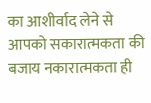का आशीर्वाद लेने से आपको सकारात्मकता की बजाय नकारात्मकता ही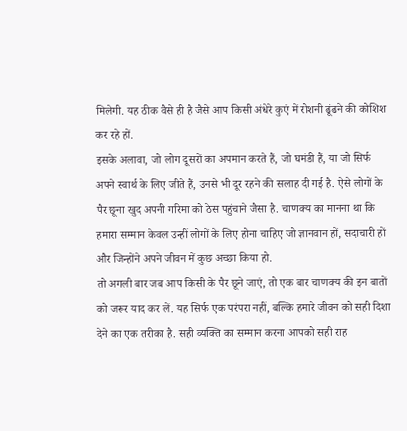मिलेगी. यह ठीक वैसे ही है जैसे आप किसी अंधेरे कुएं में रोशनी ढूंढने की कोशिश कर रहे हों.
इसके अलावा, जो लोग दूसरों का अपमान करते हैं, जो घमंडी हैं, या जो सिर्फ अपने स्वार्थ के लिए जीते हैं, उनसे भी दूर रहने की सलाह दी गई है. ऐसे लोगों के पैर छूना खुद अपनी गरिमा को ठेस पहुंचाने जैसा है. चाणक्य का मानना था कि हमारा सम्मान केवल उन्हीं लोगों के लिए होना चाहिए जो ज्ञानवान हों, सदाचारी हों और जिन्होंने अपने जीवन में कुछ अच्छा किया हो.
तो अगली बार जब आप किसी के पैर छूने जाएं, तो एक बार चाणक्य की इन बातों को जरूर याद कर लें. यह सिर्फ एक परंपरा नहीं, बल्कि हमारे जीवन को सही दिशा देने का एक तरीका है. सही व्यक्ति का सम्मान करना आपको सही राह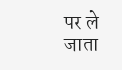पर ले जाता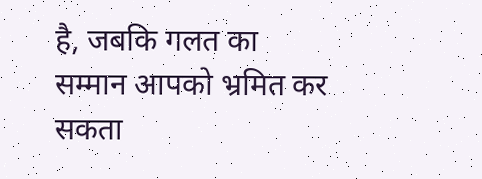है, जबकि गलत का सम्मान आपको भ्रमित कर सकता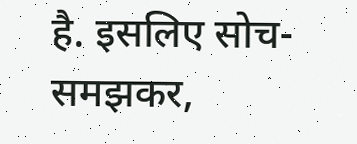है. इसलिए सोच-समझकर,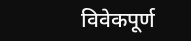विवेकपूर्ण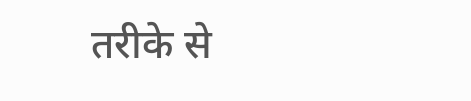तरीके से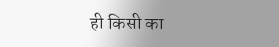ही किसी का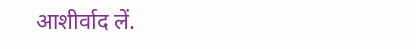आशीर्वाद लें.